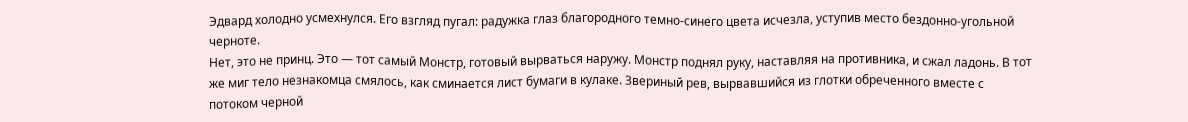Эдвард холодно усмехнулся. Его взгляд пугал: радужка глаз благородного темно-синего цвета исчезла, уступив место бездонно-угольной черноте.
Нет, это не принц. Это — тот самый Монстр, готовый вырваться наружу. Монстр поднял руку, наставляя на противника, и сжал ладонь. В тот же миг тело незнакомца смялось, как сминается лист бумаги в кулаке. Звериный рев, вырвавшийся из глотки обреченного вместе с потоком черной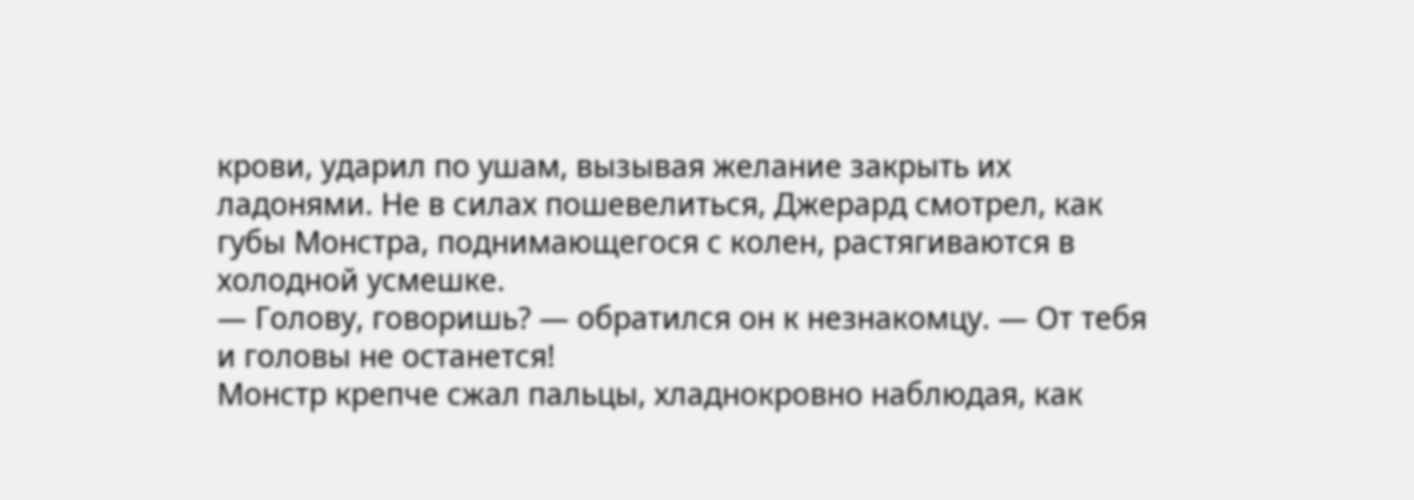крови, ударил по ушам, вызывая желание закрыть их ладонями. Не в силах пошевелиться, Джерард смотрел, как губы Монстра, поднимающегося с колен, растягиваются в холодной усмешке.
— Голову, говоришь? — обратился он к незнакомцу. — От тебя и головы не останется!
Монстр крепче сжал пальцы, хладнокровно наблюдая, как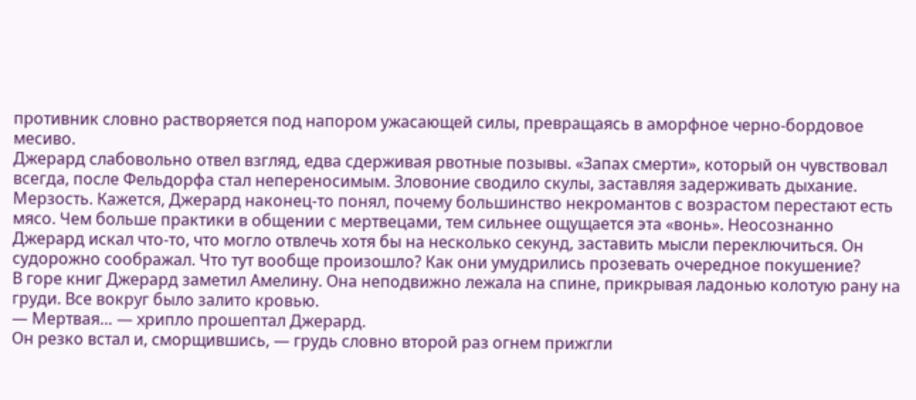противник словно растворяется под напором ужасающей силы, превращаясь в аморфное черно-бордовое месиво.
Джерард слабовольно отвел взгляд, едва сдерживая рвотные позывы. «Запах смерти», который он чувствовал всегда, после Фельдорфа стал непереносимым. Зловоние сводило скулы, заставляя задерживать дыхание. Мерзость. Кажется, Джерард наконец-то понял, почему большинство некромантов с возрастом перестают есть мясо. Чем больше практики в общении с мертвецами, тем сильнее ощущается эта «вонь». Неосознанно Джерард искал что-то, что могло отвлечь хотя бы на несколько секунд, заставить мысли переключиться. Он судорожно соображал. Что тут вообще произошло? Как они умудрились прозевать очередное покушение?
В горе книг Джерард заметил Амелину. Она неподвижно лежала на спине, прикрывая ладонью колотую рану на груди. Все вокруг было залито кровью.
— Мертвая… — хрипло прошептал Джерард.
Он резко встал и, сморщившись, — грудь словно второй раз огнем прижгли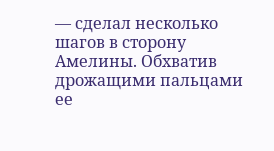— сделал несколько шагов в сторону Амелины. Обхватив дрожащими пальцами ее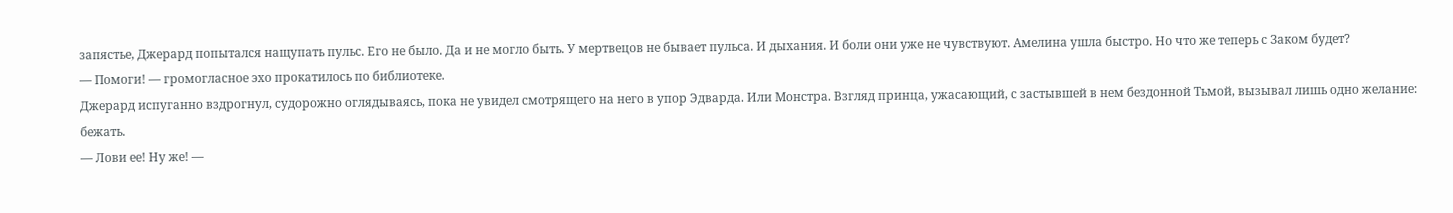запястье, Джерард попытался нащупать пульс. Его не было. Да и не могло быть. У мертвецов не бывает пульса. И дыхания. И боли они уже не чувствуют. Амелина ушла быстро. Но что же теперь с Заком будет?
— Помоги! — громогласное эхо прокатилось по библиотеке.
Джерард испуганно вздрогнул, судорожно оглядываясь, пока не увидел смотрящего на него в упор Эдварда. Или Монстра. Взгляд принца, ужасающий, с застывшей в нем бездонной Тьмой, вызывал лишь одно желание: бежать.
— Лови ее! Ну же! —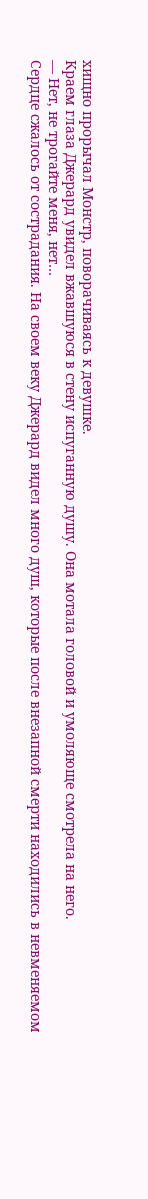хищно прорычал Монстр, поворачиваясь к девушке.
Краем глаза Джерард увидел вжавшуюся в стену испуганную душу. Она мотала головой и умоляюще смотрела на него.
— Нет, не трогайте меня, нет…
Сердце сжалось от сострадания. На своем веку Джерард видел много душ, которые после внезапной смерти находились в невменяемом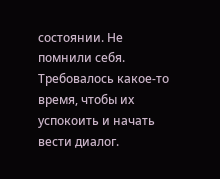состоянии. Не помнили себя. Требовалось какое-то время, чтобы их успокоить и начать вести диалог.